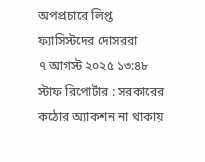অপপ্রচারে লিপ্ত ফ্যাসিস্টদের দোসররা
৭ আগস্ট ২০২৫ ১৩:৪৮
স্টাফ রিপোর্টার : সরকারের কঠোর অ্যাকশন না থাকায়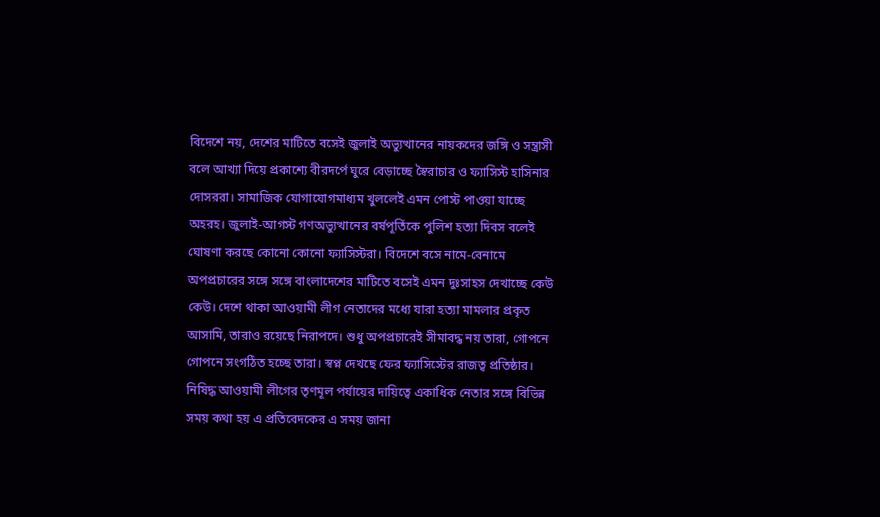বিদেশে নয়, দেশের মাটিতে বসেই জুলাই অভ্যুত্থানের নায়কদের জঙ্গি ও সন্ত্রাসী বলে আখ্যা দিয়ে প্রকাশ্যে বীরদর্পে ঘুরে বেড়াচ্ছে স্বৈরাচার ও ফ্যাসিস্ট হাসিনার দোসররা। সামাজিক যোগাযোগমাধ্যম খুললেই এমন পোস্ট পাওয়া যাচ্ছে অহরহ। জুলাই-আগস্ট গণঅভ্যুত্থানের বর্ষপূর্তিকে পুলিশ হত্যা দিবস বলেই ঘোষণা করছে কোনো কোনো ফ্যাসিস্টরা। বিদেশে বসে নামে-বেনামে অপপ্রচারের সঙ্গে সঙ্গে বাংলাদেশের মাটিতে বসেই এমন দুঃসাহস দেখাচ্ছে কেউ কেউ। দেশে থাকা আওয়ামী লীগ নেতাদের মধ্যে যারা হত্যা মামলার প্রকৃত আসামি, তারাও রয়েছে নিরাপদে। শুধু অপপ্রচারেই সীমাবদ্ধ নয় তারা, গোপনে গোপনে সংগঠিত হচ্ছে তারা। স্বপ্ন দেখছে ফের ফ্যাসিস্টের রাজত্ব প্রতিষ্ঠার। নিষিদ্ধ আওয়ামী লীগের তৃণমূল পর্যায়ের দায়িত্বে একাধিক নেতার সঙ্গে বিভিন্ন সময় কথা হয় এ প্রতিবেদকের এ সময় জানা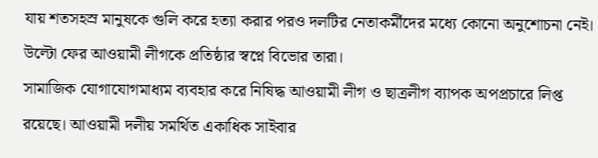যায় শতসহস্র মানুষকে গুলি করে হত্যা করার পরও দলটির নেতাকর্মীদের মধ্যে কোনো অনুশোচনা নেই। উল্টো ফের আওয়ামী লীগকে প্রতিষ্ঠার স্বপ্নে বিভোর তারা।
সামাজিক যোগাযোগমাধ্যম ব্যবহার করে নিষিদ্ধ আওয়ামী লীগ ও ছাত্রলীগ ব্যাপক অপপ্রচারে লিপ্ত রয়েছে। আওয়ামী দলীয় সমর্থিত একাধিক সাইবার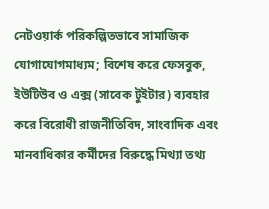নেটওয়ার্ক পরিকল্পিতভাবে সামাজিক যোগাযোগমাধ্যম; বিশেষ করে ফেসবুক, ইউটিউব ও এক্স (সাবেক টুইটার) ব্যবহার করে বিরোধী রাজনীতিবিদ, সাংবাদিক এবং মানবাধিকার কর্মীদের বিরুদ্ধে মিথ্যা তথ্য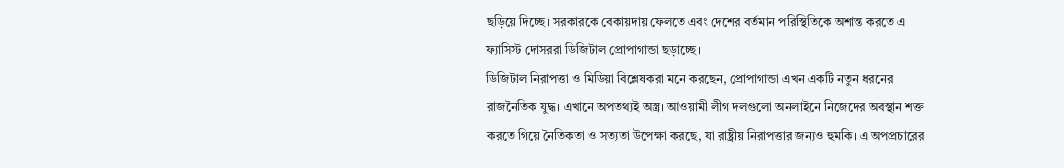ছড়িয়ে দিচ্ছে। সরকারকে বেকায়দায় ফেলতে এবং দেশের বর্তমান পরিস্থিতিকে অশান্ত করতে এ ফ্যাসিস্ট দোসররা ডিজিটাল প্রোপাগান্ডা ছড়াচ্ছে।
ডিজিটাল নিরাপত্তা ও মিডিয়া বিশ্লেষকরা মনে করছেন, প্রোপাগান্ডা এখন একটি নতুন ধরনের রাজনৈতিক যুদ্ধ। এখানে অপতথ্যই অস্ত্র। আওয়ামী লীগ দলগুলো অনলাইনে নিজেদের অবস্থান শক্ত করতে গিয়ে নৈতিকতা ও সত্যতা উপেক্ষা করছে, যা রাষ্ট্রীয় নিরাপত্তার জন্যও হুমকি। এ অপপ্রচারের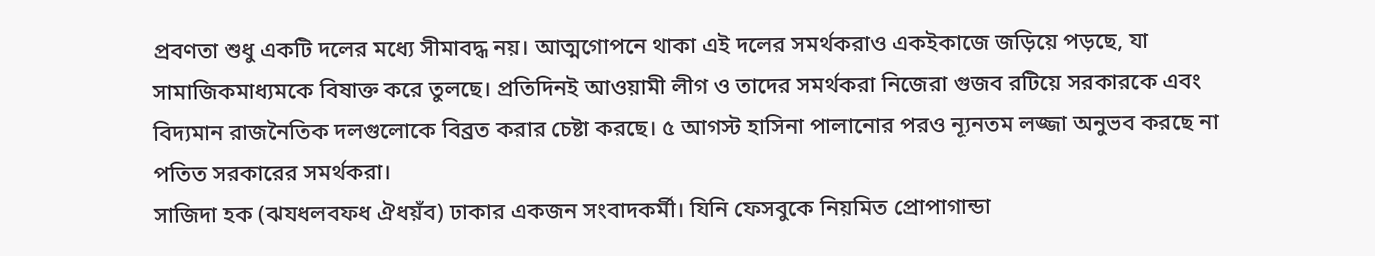প্রবণতা শুধু একটি দলের মধ্যে সীমাবদ্ধ নয়। আত্মগোপনে থাকা এই দলের সমর্থকরাও একইকাজে জড়িয়ে পড়ছে, যা সামাজিকমাধ্যমকে বিষাক্ত করে তুলছে। প্রতিদিনই আওয়ামী লীগ ও তাদের সমর্থকরা নিজেরা গুজব রটিয়ে সরকারকে এবং বিদ্যমান রাজনৈতিক দলগুলোকে বিব্রত করার চেষ্টা করছে। ৫ আগস্ট হাসিনা পালানোর পরও ন্যূনতম লজ্জা অনুভব করছে না পতিত সরকারের সমর্থকরা।
সাজিদা হক (ঝযধলবফধ ঐধয়ঁব) ঢাকার একজন সংবাদকর্মী। যিনি ফেসবুকে নিয়মিত প্রোপাগান্ডা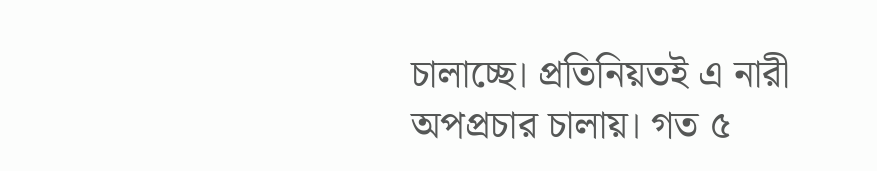চালাচ্ছে। প্রতিনিয়তই এ নারী অপপ্রচার চালায়। গত ৫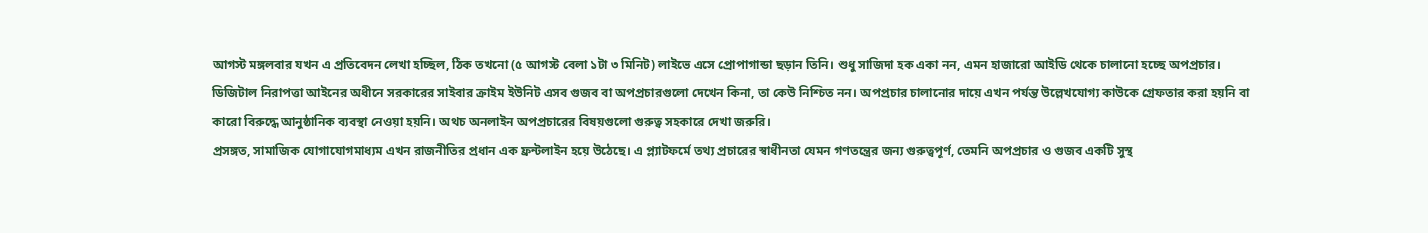আগস্ট মঙ্গলবার যখন এ প্রতিবেদন লেখা হচ্ছিল, ঠিক তখনো (৫ আগস্ট বেলা ১টা ৩ মিনিট) লাইভে এসে প্রোপাগান্ডা ছড়ান তিনি। শুধু সাজিদা হক একা নন, এমন হাজারো আইডি থেকে চালানো হচ্ছে অপপ্রচার।
ডিজিটাল নিরাপত্তা আইনের অধীনে সরকারের সাইবার ক্রাইম ইউনিট এসব গুজব বা অপপ্রচারগুলো দেখেন কিনা, তা কেউ নিশ্চিত নন। অপপ্রচার চালানোর দায়ে এখন পর্যন্ত উল্লেখযোগ্য কাউকে গ্রেফতার করা হয়নি বা কারো বিরুদ্ধে আনুষ্ঠানিক ব্যবস্থা নেওয়া হয়নি। অথচ অনলাইন অপপ্রচারের বিষয়গুলো গুরুত্ব সহকারে দেখা জরুরি।
প্রসঙ্গত, সামাজিক যোগাযোগমাধ্যম এখন রাজনীতির প্রধান এক ফ্রন্টলাইন হয়ে উঠেছে। এ প্ল্যাটফর্মে তথ্য প্রচারের স্বাধীনতা যেমন গণতন্ত্রের জন্য গুরুত্বপূর্ণ, তেমনি অপপ্রচার ও গুজব একটি সুস্থ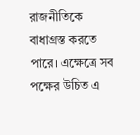রাজনীতিকে বাধাগ্রস্ত করতে পারে। এক্ষেত্রে সব পক্ষের উচিত এ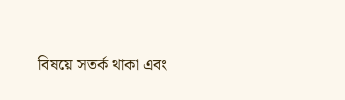বিষয়ে সতর্ক থাকা এবং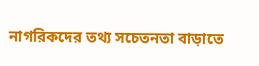নাগরিকদের তথ্য সচেতনতা বাড়াতে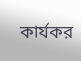কার্যকর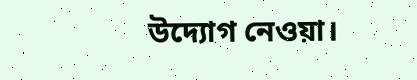উদ্যোগ নেওয়া।